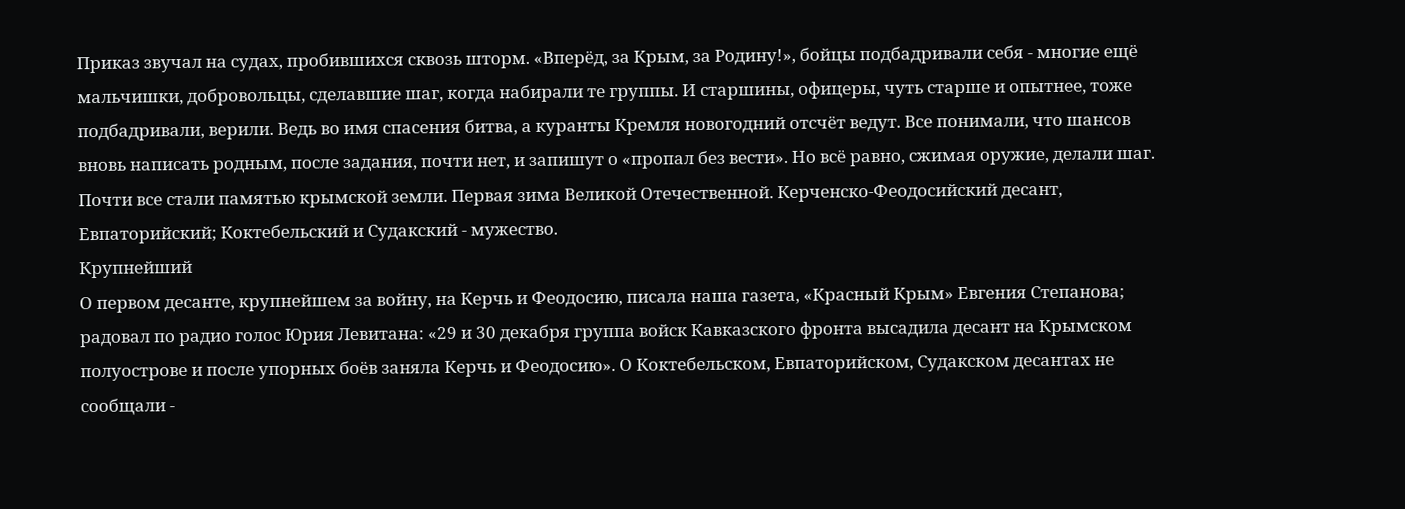Приказ звучал на судах, пробившихся сквозь шторм. «Вперёд, за Крым, за Родину!», бойцы подбадривали себя - многие ещё мальчишки, добровольцы, сделавшие шаг, когда набирали те группы. И старшины, офицеры, чуть старше и опытнее, тоже подбадривали, верили. Ведь во имя спасения битва, а куранты Кремля новогодний отсчёт ведут. Все понимали, что шансов вновь написать родным, после задания, почти нет, и запишут о «пропал без вести». Но всё равно, сжимая оружие, делали шаг. Почти все стали памятью крымской земли. Первая зима Великой Отечественной. Керченско-Феодосийский десант, Евпаторийский; Коктебельский и Судакский - мужество.
Крупнейший
О первом десанте, крупнейшем за войну, на Керчь и Феодосию, писала наша газета, «Красный Крым» Евгения Степанова; радовал по радио голос Юрия Левитана: «29 и 30 декабря группа войск Кавказского фронта высадила десант на Крымском полуострове и после упорных боёв заняла Керчь и Феодосию». О Коктебельском, Евпаторийском, Судакском десантах не сообщали -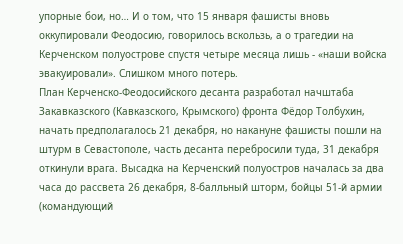упорные бои, но… И о том, что 15 января фашисты вновь оккупировали Феодосию, говорилось вскользь, а о трагедии на Керченском полуострове спустя четыре месяца лишь - «наши войска эвакуировали». Слишком много потерь.
План Керченско-Феодосийского десанта разработал начштаба Закавказского (Кавказского, Крымского) фронта Фёдор Толбухин, начать предполагалось 21 декабря, но накануне фашисты пошли на штурм в Севастополе, часть десанта перебросили туда, 31 декабря откинули врага. Высадка на Керченский полуостров началась за два часа до рассвета 26 декабря, 8-балльный шторм, бойцы 51-й армии (командующий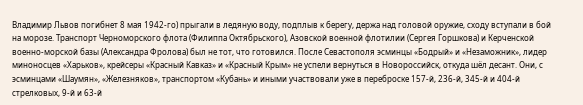Владимир Львов погибнет 8 мая 1942-го) прыгали в ледяную воду, подплыв к берегу, держа над головой оружие, сходу вступали в бой на морозе. Транспорт Черноморского флота (Филиппа Октябрьского), Азовской военной флотилии (Сергея Горшкова) и Керченской военно-морской базы (Александра Фролова) был не тот, что готовился. После Севастополя эсминцы «Бодрый» и «Незаможник», лидер миноносцев «Харьков», крейсеры «Красный Кавказ» и «Красный Крым» не успели вернуться в Новороссийск, откуда шёл десант. Они, с эсминцами «Шаумян», «Железняков», транспортом «Кубань» и иными участвовали уже в переброске 157-й, 236-й, 345-й и 404-й стрелковых, 9-й и 63-й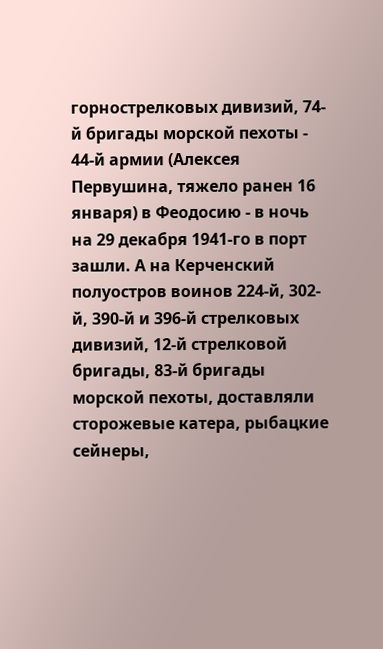горнострелковых дивизий, 74-й бригады морской пехоты - 44-й армии (Алексея Первушина, тяжело ранен 16 января) в Феодосию - в ночь на 29 декабря 1941-го в порт зашли. А на Керченский полуостров воинов 224-й, 302-й, 390-й и 396-й стрелковых дивизий, 12-й стрелковой бригады, 83-й бригады морской пехоты, доставляли сторожевые катера, рыбацкие сейнеры,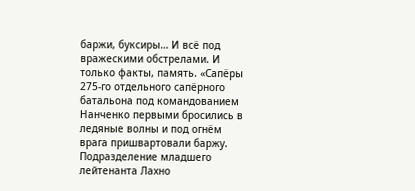баржи, буксиры… И всё под вражескими обстрелами. И только факты, память. «Сапёры 275-го отдельного сапёрного батальона под командованием Нанченко первыми бросились в ледяные волны и под огнём врага пришвартовали баржу. Подразделение младшего лейтенанта Лахно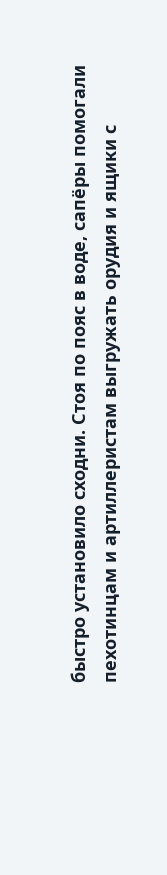быстро установило сходни. Стоя по пояс в воде, сапёры помогали пехотинцам и артиллеристам выгружать орудия и ящики с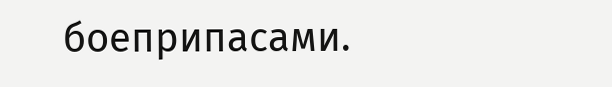боеприпасами.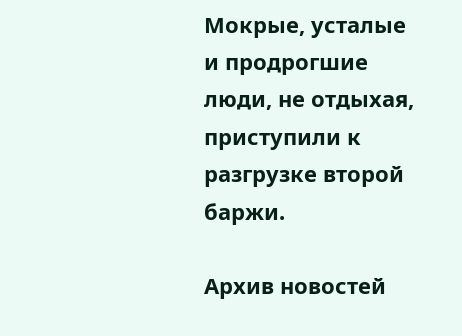Мокрые, усталые и продрогшие люди, не отдыхая, приступили к разгрузке второй баржи.

Архив новостей